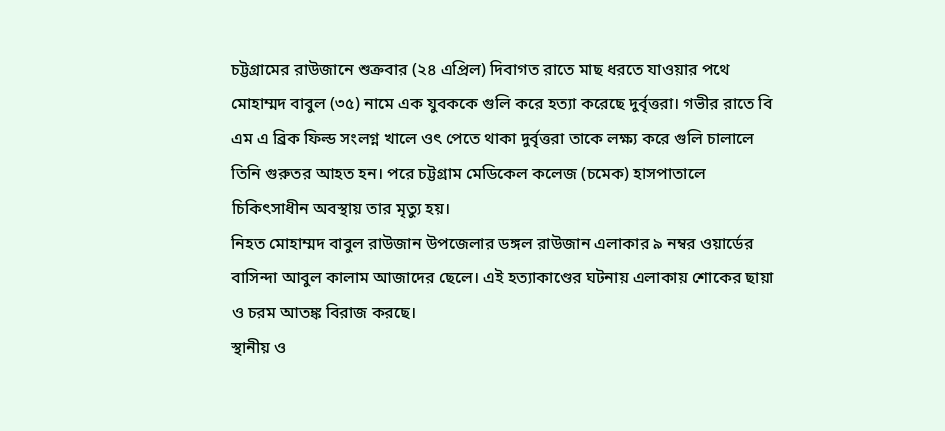চট্টগ্রামের রাউজানে শুক্রবার (২৪ এপ্রিল) দিবাগত রাতে মাছ ধরতে যাওয়ার পথে মোহাম্মদ বাবুল (৩৫) নামে এক যুবককে গুলি করে হত্যা করেছে দুর্বৃত্তরা। গভীর রাতে বি এম এ ব্রিক ফিল্ড সংলগ্ন খালে ওৎ পেতে থাকা দুর্বৃত্তরা তাকে লক্ষ্য করে গুলি চালালে তিনি গুরুতর আহত হন। পরে চট্টগ্রাম মেডিকেল কলেজ (চমেক) হাসপাতালে চিকিৎসাধীন অবস্থায় তার মৃত্যু হয়।
নিহত মোহাম্মদ বাবুল রাউজান উপজেলার ডঙ্গল রাউজান এলাকার ৯ নম্বর ওয়ার্ডের বাসিন্দা আবুল কালাম আজাদের ছেলে। এই হত্যাকাণ্ডের ঘটনায় এলাকায় শোকের ছায়া ও চরম আতঙ্ক বিরাজ করছে।
স্থানীয় ও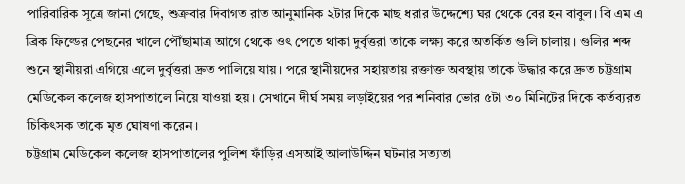পারিবারিক সূত্রে জানা গেছে, শুক্রবার দিবাগত রাত আনুমানিক ২টার দিকে মাছ ধরার উদ্দেশ্যে ঘর থেকে বের হন বাবুল। বি এম এ ব্রিক ফিল্ডের পেছনের খালে পৌঁছামাত্র আগে থেকে ওৎ পেতে থাকা দুর্বৃত্তরা তাকে লক্ষ্য করে অতর্কিত গুলি চালায়। গুলির শব্দ শুনে স্থানীয়রা এগিয়ে এলে দুর্বৃত্তরা দ্রুত পালিয়ে যায়। পরে স্থানীয়দের সহায়তায় রক্তাক্ত অবস্থায় তাকে উদ্ধার করে দ্রুত চট্টগ্রাম মেডিকেল কলেজ হাসপাতালে নিয়ে যাওয়া হয়। সেখানে দীর্ঘ সময় লড়াইয়ের পর শনিবার ভোর ৫টা ৩০ মিনিটের দিকে কর্তব্যরত চিকিৎসক তাকে মৃত ঘোষণা করেন।
চট্টগ্রাম মেডিকেল কলেজ হাসপাতালের পুলিশ ফাঁড়ির এসআই আলাউদ্দিন ঘটনার সত্যতা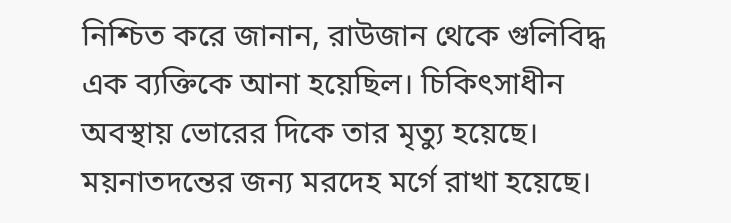নিশ্চিত করে জানান, রাউজান থেকে গুলিবিদ্ধ এক ব্যক্তিকে আনা হয়েছিল। চিকিৎসাধীন অবস্থায় ভোরের দিকে তার মৃত্যু হয়েছে। ময়নাতদন্তের জন্য মরদেহ মর্গে রাখা হয়েছে।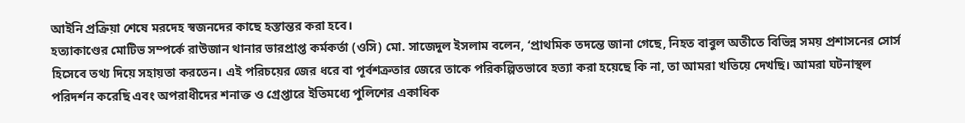আইনি প্রক্রিয়া শেষে মরদেহ স্বজনদের কাছে হস্তান্তর করা হবে।
হত্যাকাণ্ডের মোটিভ সম্পর্কে রাউজান থানার ভারপ্রাপ্ত কর্মকর্তা (ওসি) মো. সাজেদুল ইসলাম বলেন, ‘প্রাথমিক তদন্তে জানা গেছে, নিহত বাবুল অতীতে বিভিন্ন সময় প্রশাসনের সোর্স হিসেবে তথ্য দিয়ে সহায়তা করতেন। এই পরিচয়ের জের ধরে বা পূর্বশত্রুতার জেরে তাকে পরিকল্পিতভাবে হত্যা করা হয়েছে কি না, তা আমরা খতিয়ে দেখছি। আমরা ঘটনাস্থল পরিদর্শন করেছি এবং অপরাধীদের শনাক্ত ও গ্রেপ্তারে ইতিমধ্যে পুলিশের একাধিক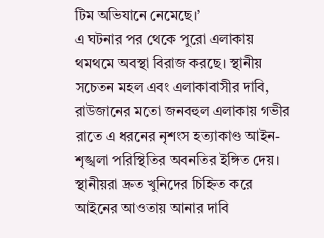টিম অভিযানে নেমেছে।’
এ ঘটনার পর থেকে পুরো এলাকায় থমথমে অবস্থা বিরাজ করছে। স্থানীয় সচেতন মহল এবং এলাকাবাসীর দাবি, রাউজানের মতো জনবহুল এলাকায় গভীর রাতে এ ধরনের নৃশংস হত্যাকাণ্ড আইন-শৃঙ্খলা পরিস্থিতির অবনতির ইঙ্গিত দেয়। স্থানীয়রা দ্রুত খুনিদের চিহ্নিত করে আইনের আওতায় আনার দাবি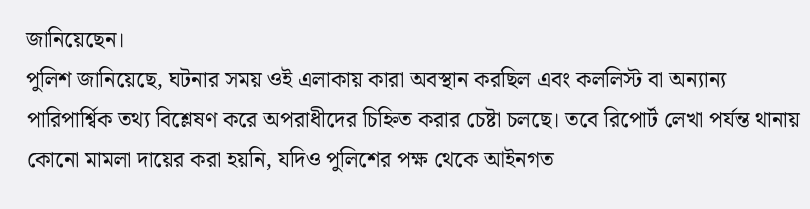জানিয়েছেন।
পুলিশ জানিয়েছে, ঘটনার সময় ওই এলাকায় কারা অবস্থান করছিল এবং কললিস্ট বা অন্যান্য পারিপার্শ্বিক তথ্য বিশ্লেষণ করে অপরাধীদের চিহ্নিত করার চেষ্টা চলছে। তবে রিপোর্ট লেখা পর্যন্ত থানায় কোনো মামলা দায়ের করা হয়নি, যদিও পুলিশের পক্ষ থেকে আইনগত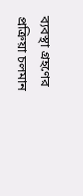ব্যবস্থা গ্রহণের প্রক্রিয়া চলমান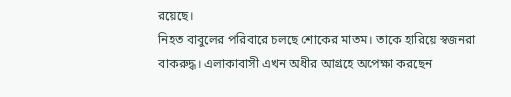রয়েছে।
নিহত বাবুলের পরিবারে চলছে শোকের মাতম। তাকে হারিয়ে স্বজনরা বাকরুদ্ধ। এলাকাবাসী এখন অধীর আগ্রহে অপেক্ষা করছেন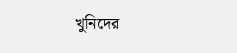খুনিদের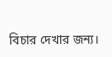বিচার দেখার জন্য।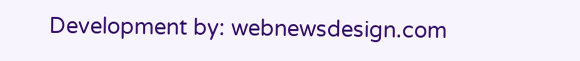Development by: webnewsdesign.com